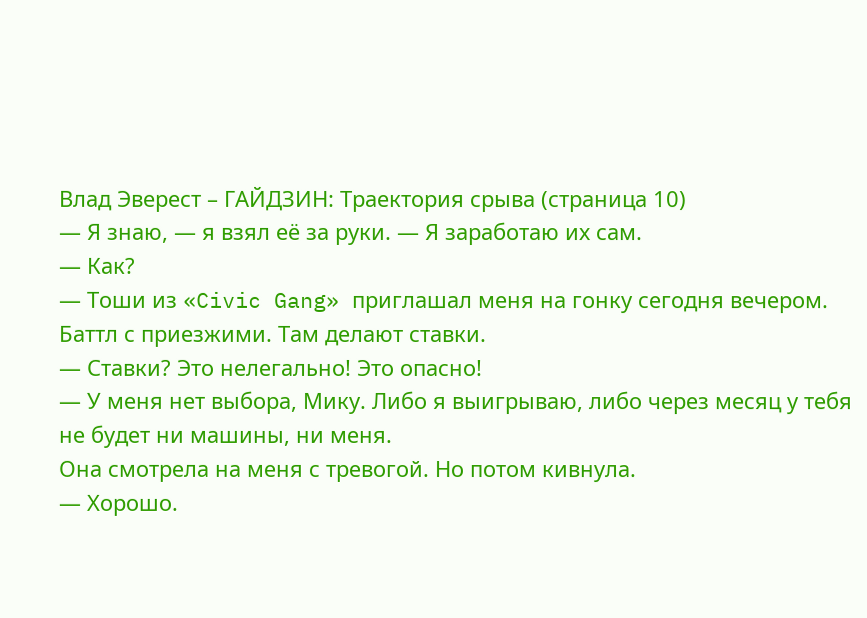Влад Эверест – ГАЙДЗИН: Траектория срыва (страница 10)
— Я знаю, — я взял её за руки. — Я заработаю их сам.
— Как?
— Тоши из «Civic Gang» приглашал меня на гонку сегодня вечером. Баттл с приезжими. Там делают ставки.
— Ставки? Это нелегально! Это опасно!
— У меня нет выбора, Мику. Либо я выигрываю, либо через месяц у тебя не будет ни машины, ни меня.
Она смотрела на меня с тревогой. Но потом кивнула.
— Хорошо.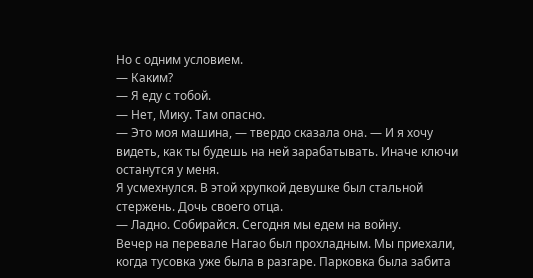Но с одним условием.
— Каким?
— Я еду с тобой.
— Нет, Мику. Там опасно.
— Это моя машина, — твердо сказала она. — И я хочу видеть, как ты будешь на ней зарабатывать. Иначе ключи останутся у меня.
Я усмехнулся. В этой хрупкой девушке был стальной стержень. Дочь своего отца.
— Ладно. Собирайся. Сегодня мы едем на войну.
Вечер на перевале Нагао был прохладным. Мы приехали, когда тусовка уже была в разгаре. Парковка была забита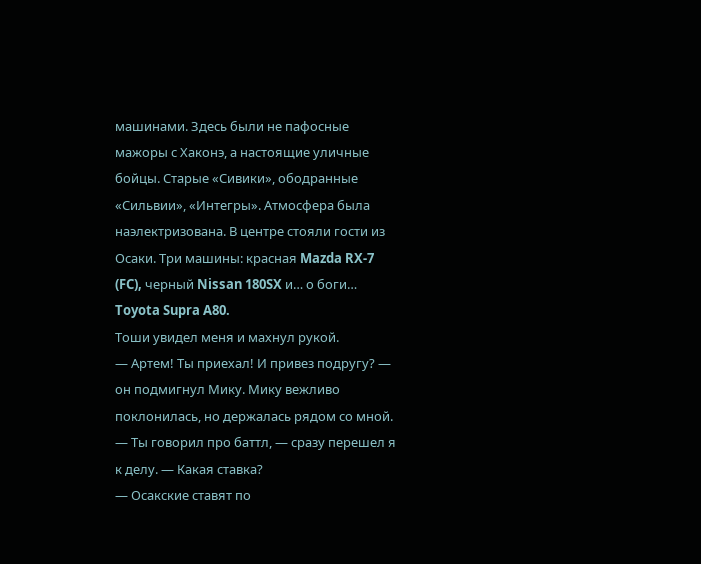машинами. Здесь были не пафосные мажоры с Хаконэ, а настоящие уличные бойцы. Старые «Сивики», ободранные «Сильвии», «Интегры». Атмосфера была наэлектризована. В центре стояли гости из Осаки. Три машины: красная Mazda RX-7 (FC), черный Nissan 180SX и… о боги… Toyota Supra A80.
Тоши увидел меня и махнул рукой.
— Артем! Ты приехал! И привез подругу? — он подмигнул Мику. Мику вежливо поклонилась, но держалась рядом со мной.
— Ты говорил про баттл, — сразу перешел я к делу. — Какая ставка?
— Осакские ставят по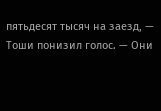пятьдесят тысяч на заезд, — Тоши понизил голос. — Они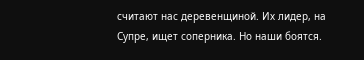считают нас деревенщиной. Их лидер, на Супре, ищет соперника. Но наши боятся.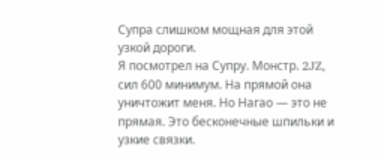Супра слишком мощная для этой узкой дороги.
Я посмотрел на Супру. Монстр. 2JZ, сил 600 минимум. На прямой она уничтожит меня. Но Нагао — это не прямая. Это бесконечные шпильки и узкие связки.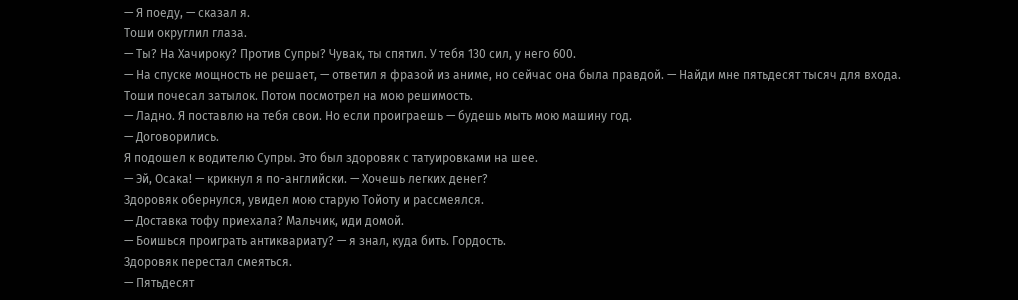— Я поеду, — сказал я.
Тоши округлил глаза.
— Ты? На Хачироку? Против Супры? Чувак, ты спятил. У тебя 130 сил, у него 600.
— На спуске мощность не решает, — ответил я фразой из аниме, но сейчас она была правдой. — Найди мне пятьдесят тысяч для входа.
Тоши почесал затылок. Потом посмотрел на мою решимость.
— Ладно. Я поставлю на тебя свои. Но если проиграешь — будешь мыть мою машину год.
— Договорились.
Я подошел к водителю Супры. Это был здоровяк с татуировками на шее.
— Эй, Осака! — крикнул я по-английски. — Хочешь легких денег?
Здоровяк обернулся, увидел мою старую Тойоту и рассмеялся.
— Доставка тофу приехала? Мальчик, иди домой.
— Боишься проиграть антиквариату? — я знал, куда бить. Гордость.
Здоровяк перестал смеяться.
— Пятьдесят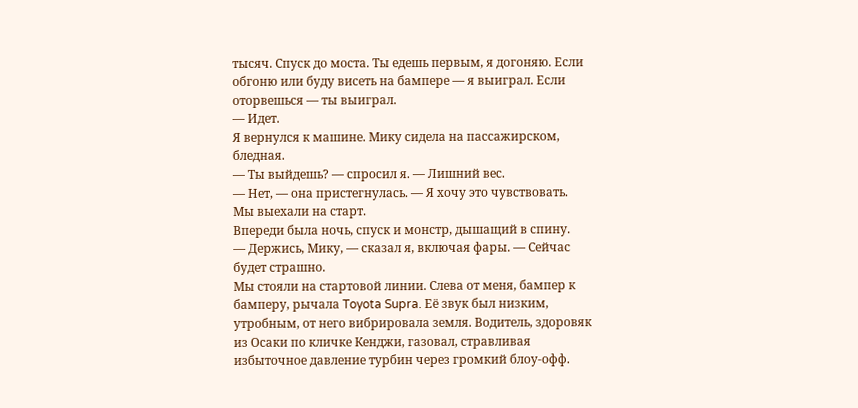тысяч. Спуск до моста. Ты едешь первым, я догоняю. Если обгоню или буду висеть на бампере — я выиграл. Если оторвешься — ты выиграл.
— Идет.
Я вернулся к машине. Мику сидела на пассажирском, бледная.
— Ты выйдешь? — спросил я. — Лишний вес.
— Нет, — она пристегнулась. — Я хочу это чувствовать.
Мы выехали на старт.
Впереди была ночь, спуск и монстр, дышащий в спину.
— Держись, Мику, — сказал я, включая фары. — Сейчас будет страшно.
Мы стояли на стартовой линии. Слева от меня, бампер к бамперу, рычала Toyota Supra. Её звук был низким, утробным, от него вибрировала земля. Водитель, здоровяк из Осаки по кличке Кенджи, газовал, стравливая избыточное давление турбин через громкий блоу-офф.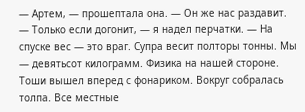— Артем, — прошептала она. — Он же нас раздавит.
— Только если догонит, — я надел перчатки. — На спуске вес — это враг. Супра весит полторы тонны. Мы — девятьсот килограмм. Физика на нашей стороне.
Тоши вышел вперед с фонариком. Вокруг собралась толпа. Все местные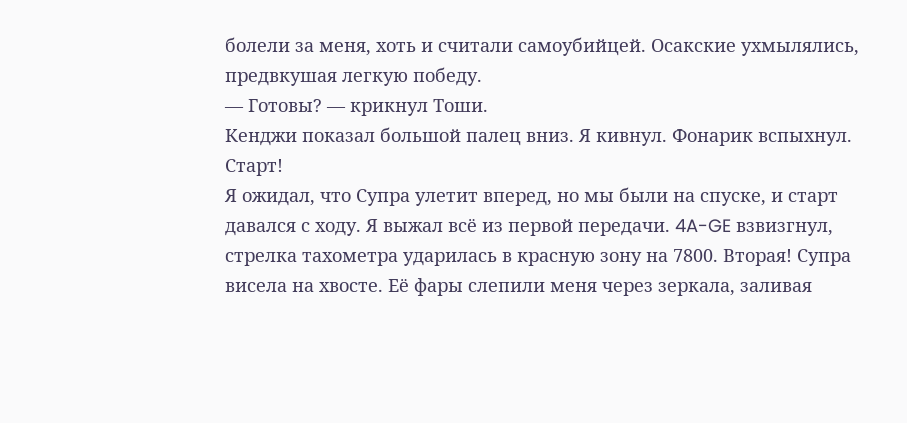болели за меня, хоть и считали самоубийцей. Осакские ухмылялись, предвкушая легкую победу.
— Готовы? — крикнул Тоши.
Кенджи показал большой палец вниз. Я кивнул. Фонарик вспыхнул.
Старт!
Я ожидал, что Супра улетит вперед, но мы были на спуске, и старт давался с ходу. Я выжал всё из первой передачи. 4A-GE взвизгнул, стрелка тахометра ударилась в красную зону на 7800. Вторая! Супра висела на хвосте. Её фары слепили меня через зеркала, заливая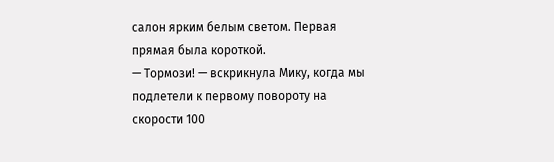салон ярким белым светом. Первая прямая была короткой.
— Тормози! — вскрикнула Мику, когда мы подлетели к первому повороту на скорости 100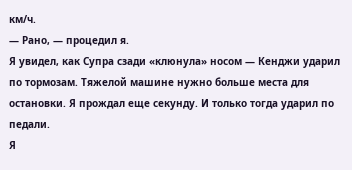км/ч.
— Рано, — процедил я.
Я увидел, как Супра сзади «клюнула» носом — Кенджи ударил по тормозам. Тяжелой машине нужно больше места для остановки. Я прождал еще секунду. И только тогда ударил по педали.
Я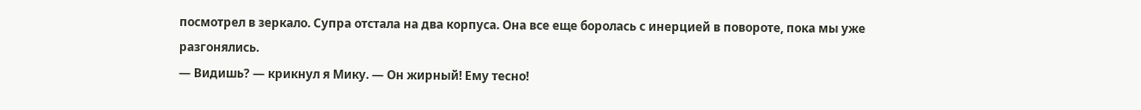посмотрел в зеркало. Супра отстала на два корпуса. Она все еще боролась с инерцией в повороте, пока мы уже разгонялись.
— Видишь? — крикнул я Мику. — Он жирный! Ему тесно!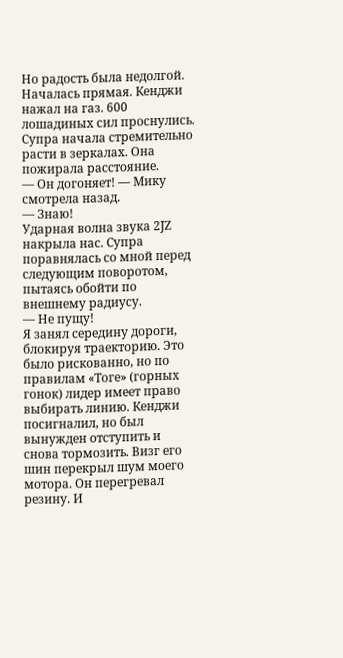Но радость была недолгой. Началась прямая. Кенджи нажал на газ. 600 лошадиных сил проснулись. Супра начала стремительно расти в зеркалах. Она пожирала расстояние.
— Он догоняет! — Мику смотрела назад.
— Знаю!
Ударная волна звука 2JZ накрыла нас. Супра поравнялась со мной перед следующим поворотом, пытаясь обойти по внешнему радиусу.
— Не пущу!
Я занял середину дороги, блокируя траекторию. Это было рискованно, но по правилам «Тоге» (горных гонок) лидер имеет право выбирать линию. Кенджи посигналил, но был вынужден отступить и снова тормозить. Визг его шин перекрыл шум моего мотора. Он перегревал резину. И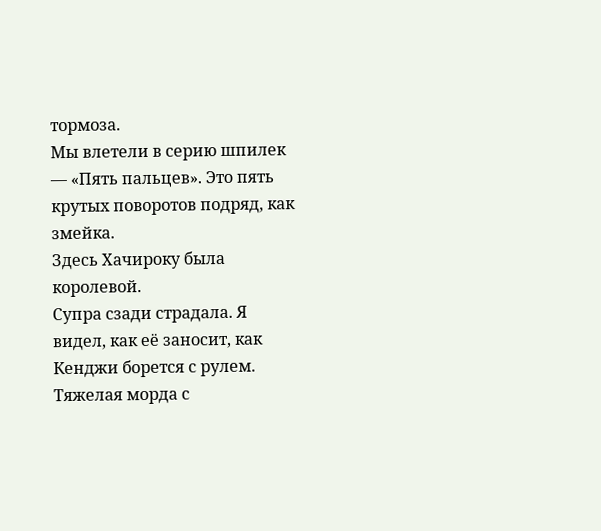тормоза.
Мы влетели в серию шпилек — «Пять пальцев». Это пять крутых поворотов подряд, как змейка.
Здесь Хачироку была королевой.
Супра сзади страдала. Я видел, как её заносит, как Кенджи борется с рулем. Тяжелая морда с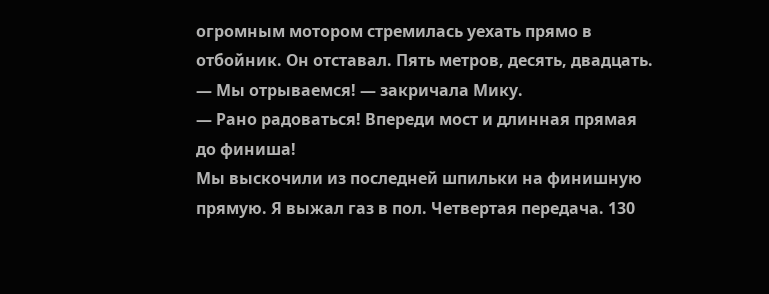огромным мотором стремилась уехать прямо в отбойник. Он отставал. Пять метров, десять, двадцать.
— Мы отрываемся! — закричала Мику.
— Рано радоваться! Впереди мост и длинная прямая до финиша!
Мы выскочили из последней шпильки на финишную прямую. Я выжал газ в пол. Четвертая передача. 130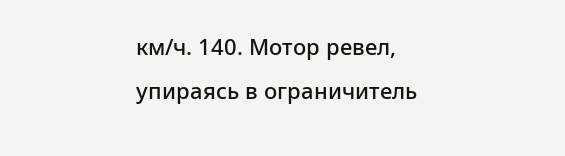км/ч. 140. Мотор ревел, упираясь в ограничитель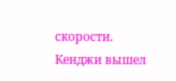скорости. Кенджи вышел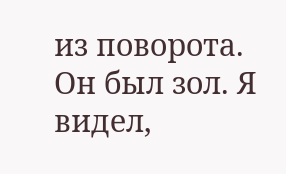из поворота. Он был зол. Я видел,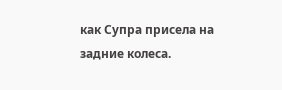как Супра присела на задние колеса.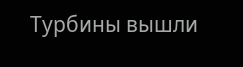Турбины вышли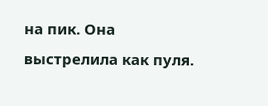на пик. Она выстрелила как пуля.